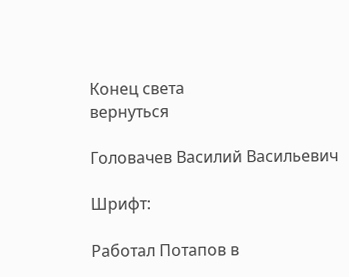Конец света
вернуться

Головачев Василий Васильевич

Шрифт:

Работал Потапов в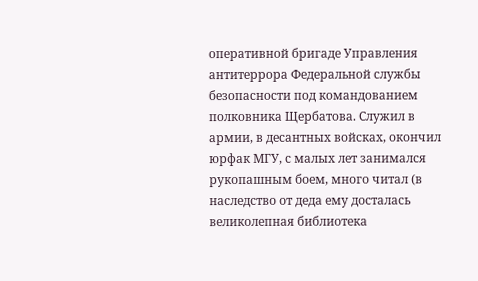оперативной бригаде Управления антитеррора Федеральной службы безопасности под командованием полковника Щербатова. Служил в армии, в десантных войсках, окончил юрфак МГУ, с малых лет занимался рукопашным боем, много читал (в наследство от деда ему досталась великолепная библиотека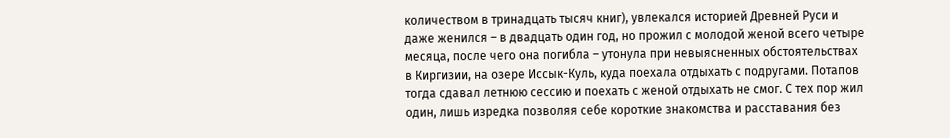количеством в тринадцать тысяч книг), увлекался историей Древней Руси и даже женился – в двадцать один год, но прожил с молодой женой всего четыре месяца, после чего она погибла – утонула при невыясненных обстоятельствах в Киргизии, на озере Иссык-Куль, куда поехала отдыхать с подругами. Потапов тогда сдавал летнюю сессию и поехать с женой отдыхать не смог. С тех пор жил один, лишь изредка позволяя себе короткие знакомства и расставания без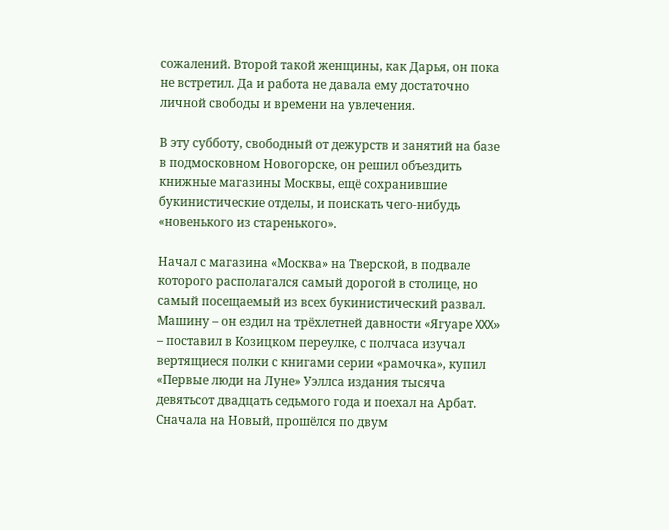сожалений. Второй такой женщины, как Дарья, он пока не встретил. Да и работа не давала ему достаточно личной свободы и времени на увлечения.

В эту субботу, свободный от дежурств и занятий на базе в подмосковном Новогорске, он решил объездить книжные магазины Москвы, ещё сохранившие букинистические отделы, и поискать чего-нибудь «новенького из старенького».

Начал с магазина «Москва» на Тверской, в подвале которого располагался самый дорогой в столице, но самый посещаемый из всех букинистический развал. Машину – он ездил на трёхлетней давности «Ягуаре XXX» – поставил в Козицком переулке, с полчаса изучал вертящиеся полки с книгами серии «рамочка», купил «Первые люди на Луне» Уэллса издания тысяча девятьсот двадцать седьмого года и поехал на Арбат. Сначала на Новый, прошёлся по двум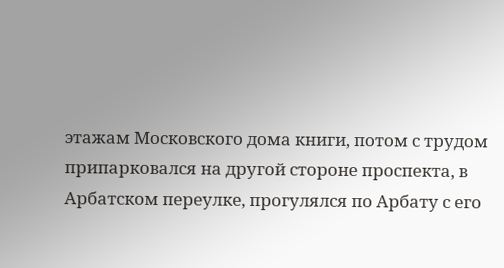этажам Московского дома книги, потом с трудом припарковался на другой стороне проспекта, в Арбатском переулке, прогулялся по Арбату с его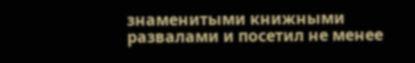знаменитыми книжными развалами и посетил не менее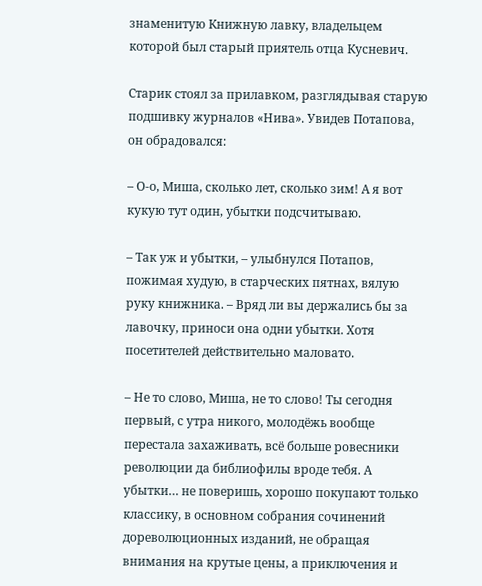знаменитую Книжную лавку, владельцем которой был старый приятель отца Кусневич.

Старик стоял за прилавком, разглядывая старую подшивку журналов «Нива». Увидев Потапова, он обрадовался:

– О-о, Миша, сколько лет, сколько зим! А я вот кукую тут один, убытки подсчитываю.

– Так уж и убытки, – улыбнулся Потапов, пожимая худую, в старческих пятнах, вялую руку книжника. – Вряд ли вы держались бы за лавочку, приноси она одни убытки. Хотя посетителей действительно маловато.

– Не то слово, Миша, не то слово! Ты сегодня первый, с утра никого, молодёжь вообще перестала захаживать, всё больше ровесники революции да библиофилы вроде тебя. А убытки… не поверишь, хорошо покупают только классику, в основном собрания сочинений дореволюционных изданий, не обращая внимания на крутые цены, а приключения и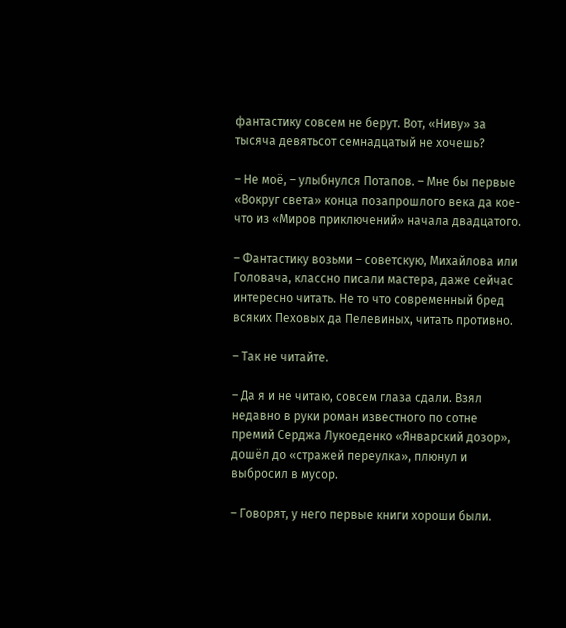фантастику совсем не берут. Вот, «Ниву» за тысяча девятьсот семнадцатый не хочешь?

– Не моё, – улыбнулся Потапов. – Мне бы первые «Вокруг света» конца позапрошлого века да кое-что из «Миров приключений» начала двадцатого.

– Фантастику возьми – советскую, Михайлова или Головача, классно писали мастера, даже сейчас интересно читать. Не то что современный бред всяких Пеховых да Пелевиных, читать противно.

– Так не читайте.

– Да я и не читаю, совсем глаза сдали. Взял недавно в руки роман известного по сотне премий Серджа Лукоеденко «Январский дозор», дошёл до «стражей переулка», плюнул и выбросил в мусор.

– Говорят, у него первые книги хороши были.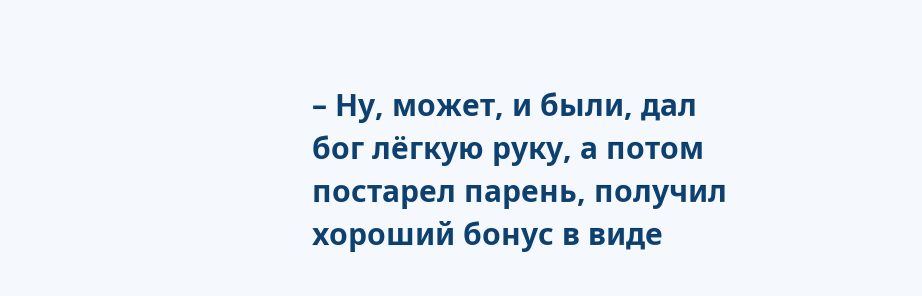– Ну, может, и были, дал бог лёгкую руку, а потом постарел парень, получил хороший бонус в виде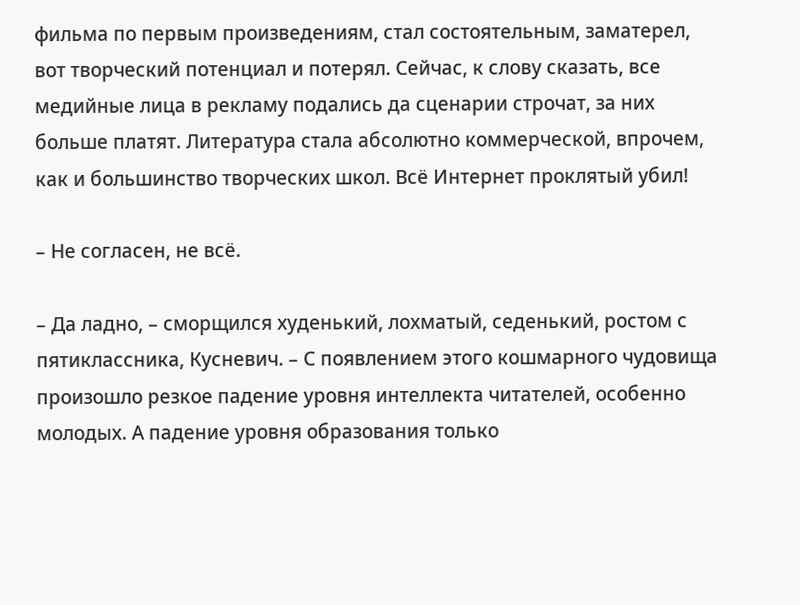фильма по первым произведениям, стал состоятельным, заматерел, вот творческий потенциал и потерял. Сейчас, к слову сказать, все медийные лица в рекламу подались да сценарии строчат, за них больше платят. Литература стала абсолютно коммерческой, впрочем, как и большинство творческих школ. Всё Интернет проклятый убил!

– Не согласен, не всё.

– Да ладно, – сморщился худенький, лохматый, седенький, ростом с пятиклассника, Кусневич. – С появлением этого кошмарного чудовища произошло резкое падение уровня интеллекта читателей, особенно молодых. А падение уровня образования только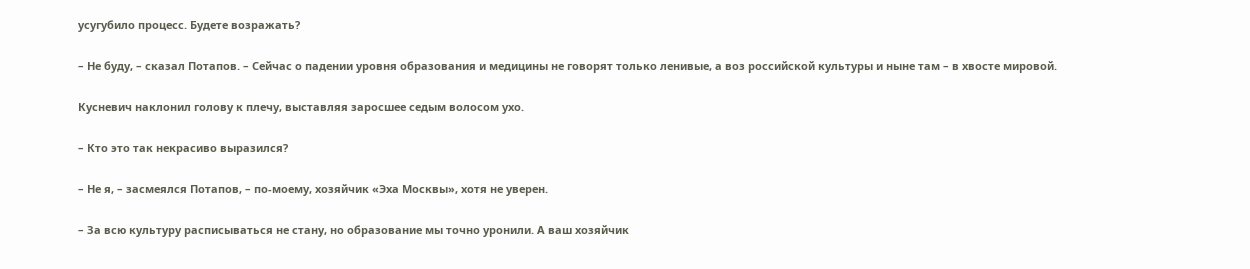усугубило процесс. Будете возражать?

– Не буду, – сказал Потапов. – Сейчас о падении уровня образования и медицины не говорят только ленивые, а воз российской культуры и ныне там – в хвосте мировой.

Кусневич наклонил голову к плечу, выставляя заросшее седым волосом ухо.

– Кто это так некрасиво выразился?

– Не я, – засмеялся Потапов, – по-моему, хозяйчик «Эха Москвы», хотя не уверен.

– За всю культуру расписываться не стану, но образование мы точно уронили. А ваш хозяйчик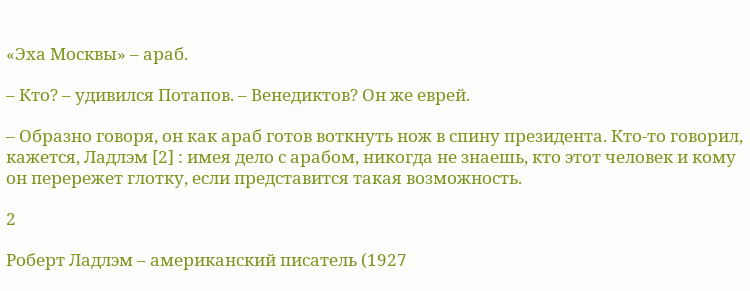«Эха Москвы» – араб.

– Кто? – удивился Потапов. – Венедиктов? Он же еврей.

– Образно говоря, он как араб готов воткнуть нож в спину президента. Кто-то говорил, кажется, Ладлэм [2] : имея дело с арабом, никогда не знаешь, кто этот человек и кому он перережет глотку, если представится такая возможность.

2

Роберт Ладлэм – американский писатель (1927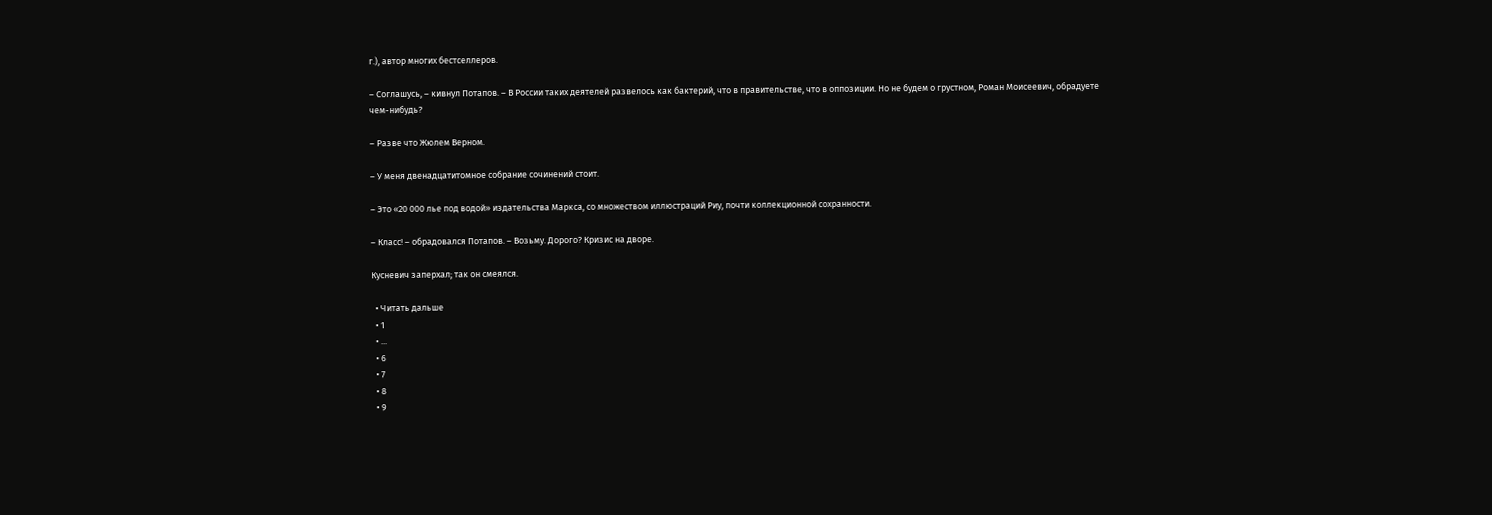г.), автор многих бестселлеров.

– Соглашусь, – кивнул Потапов. – В России таких деятелей развелось как бактерий, что в правительстве, что в оппозиции. Но не будем о грустном, Роман Моисеевич, обрадуете чем-нибудь?

– Разве что Жюлем Верном.

– У меня двенадцатитомное собрание сочинений стоит.

– Это «20 000 лье под водой» издательства Маркса, со множеством иллюстраций Риу, почти коллекционной сохранности.

– Класс! – обрадовался Потапов. – Возьму. Дорого? Кризис на дворе.

Кусневич заперхал; так он смеялся.

  • Читать дальше
  • 1
  • ...
  • 6
  • 7
  • 8
  • 9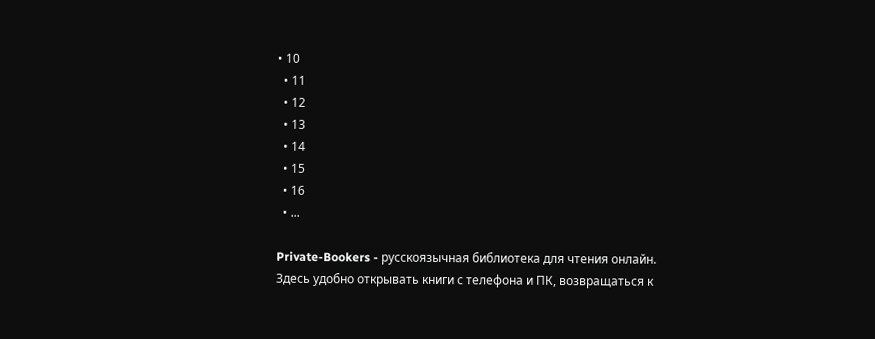• 10
  • 11
  • 12
  • 13
  • 14
  • 15
  • 16
  • ...

Private-Bookers - русскоязычная библиотека для чтения онлайн. Здесь удобно открывать книги с телефона и ПК, возвращаться к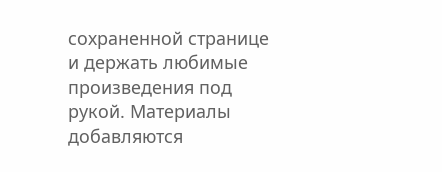сохраненной странице и держать любимые произведения под рукой. Материалы добавляются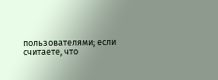пользователями; если считаете, что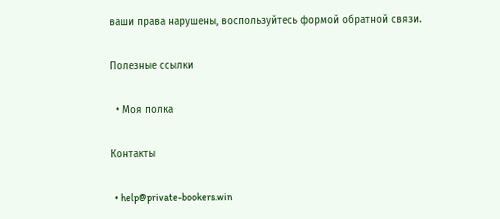ваши права нарушены, воспользуйтесь формой обратной связи.

Полезные ссылки

  • Моя полка

Контакты

  • help@private-bookers.win